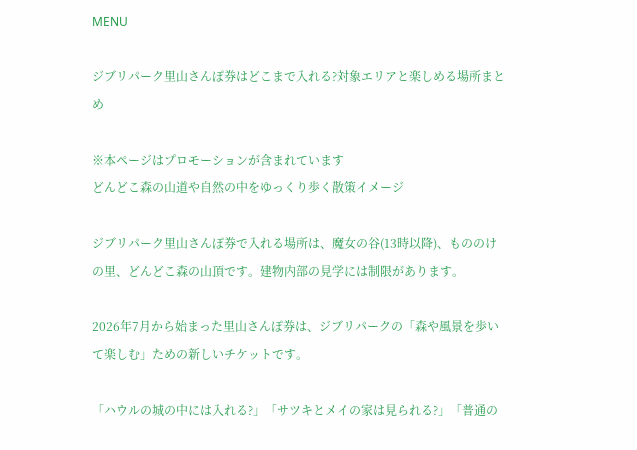MENU

ジブリパーク里山さんぽ券はどこまで入れる?対象エリアと楽しめる場所まとめ

※本ページはプロモーションが含まれています
どんどこ森の山道や自然の中をゆっくり歩く散策イメージ

ジブリパーク里山さんぽ券で入れる場所は、魔女の谷(13時以降)、もののけの里、どんどこ森の山頂です。建物内部の見学には制限があります。

2026年7月から始まった里山さんぽ券は、ジブリパークの「森や風景を歩いて楽しむ」ための新しいチケットです。

「ハウルの城の中には入れる?」「サツキとメイの家は見られる?」「普通の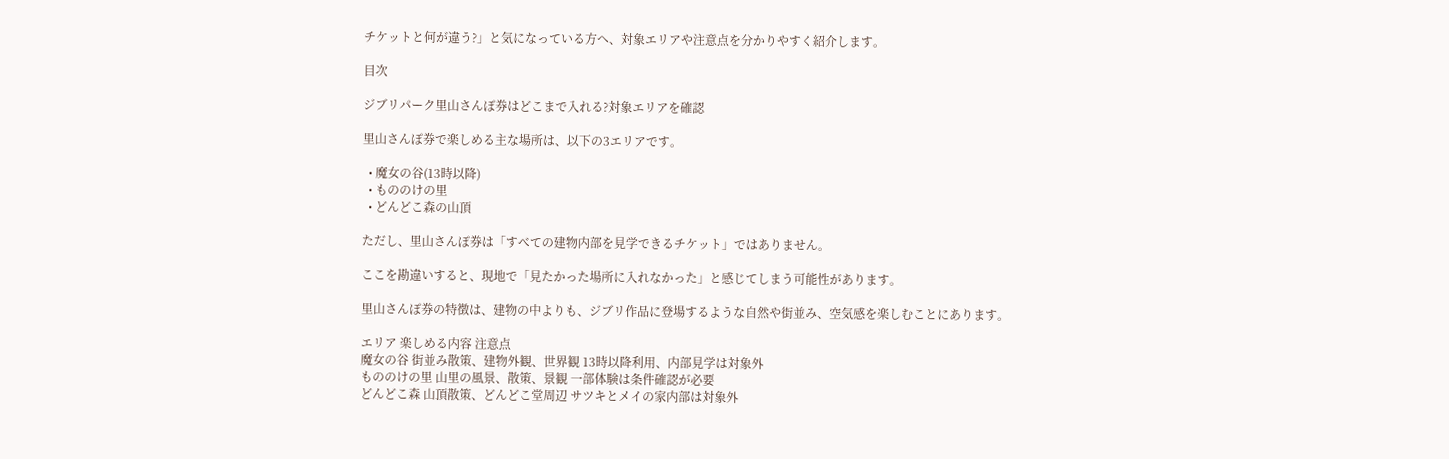チケットと何が違う?」と気になっている方へ、対象エリアや注意点を分かりやすく紹介します。

目次

ジブリパーク里山さんぽ券はどこまで入れる?対象エリアを確認

里山さんぽ券で楽しめる主な場所は、以下の3エリアです。

  • 魔女の谷(13時以降)
  • もののけの里
  • どんどこ森の山頂

ただし、里山さんぽ券は「すべての建物内部を見学できるチケット」ではありません。

ここを勘違いすると、現地で「見たかった場所に入れなかった」と感じてしまう可能性があります。

里山さんぽ券の特徴は、建物の中よりも、ジブリ作品に登場するような自然や街並み、空気感を楽しむことにあります。

エリア 楽しめる内容 注意点
魔女の谷 街並み散策、建物外観、世界観 13時以降利用、内部見学は対象外
もののけの里 山里の風景、散策、景観 一部体験は条件確認が必要
どんどこ森 山頂散策、どんどこ堂周辺 サツキとメイの家内部は対象外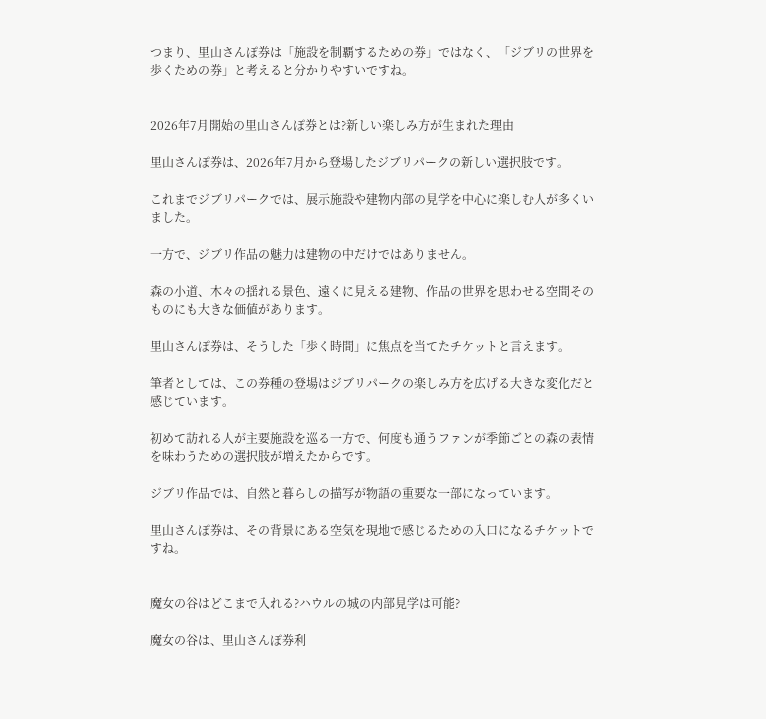つまり、里山さんぽ券は「施設を制覇するための券」ではなく、「ジブリの世界を歩くための券」と考えると分かりやすいですね。


2026年7月開始の里山さんぽ券とは?新しい楽しみ方が生まれた理由

里山さんぽ券は、2026年7月から登場したジブリパークの新しい選択肢です。

これまでジブリパークでは、展示施設や建物内部の見学を中心に楽しむ人が多くいました。

一方で、ジブリ作品の魅力は建物の中だけではありません。

森の小道、木々の揺れる景色、遠くに見える建物、作品の世界を思わせる空間そのものにも大きな価値があります。

里山さんぽ券は、そうした「歩く時間」に焦点を当てたチケットと言えます。

筆者としては、この券種の登場はジブリパークの楽しみ方を広げる大きな変化だと感じています。

初めて訪れる人が主要施設を巡る一方で、何度も通うファンが季節ごとの森の表情を味わうための選択肢が増えたからです。

ジブリ作品では、自然と暮らしの描写が物語の重要な一部になっています。

里山さんぽ券は、その背景にある空気を現地で感じるための入口になるチケットですね。


魔女の谷はどこまで入れる?ハウルの城の内部見学は可能?

魔女の谷は、里山さんぽ券利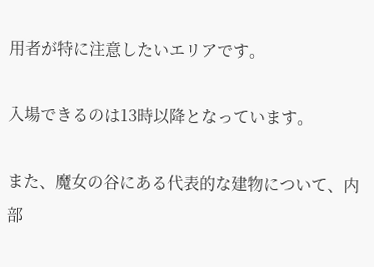用者が特に注意したいエリアです。

入場できるのは13時以降となっています。

また、魔女の谷にある代表的な建物について、内部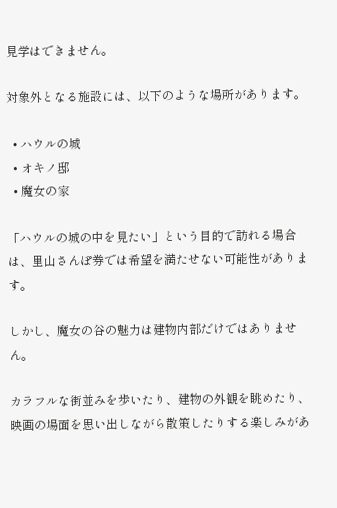見学はできません。

対象外となる施設には、以下のような場所があります。

  • ハウルの城
  • オキノ邸
  • 魔女の家

「ハウルの城の中を見たい」という目的で訪れる場合は、里山さんぽ券では希望を満たせない可能性があります。

しかし、魔女の谷の魅力は建物内部だけではありません。

カラフルな街並みを歩いたり、建物の外観を眺めたり、映画の場面を思い出しながら散策したりする楽しみがあ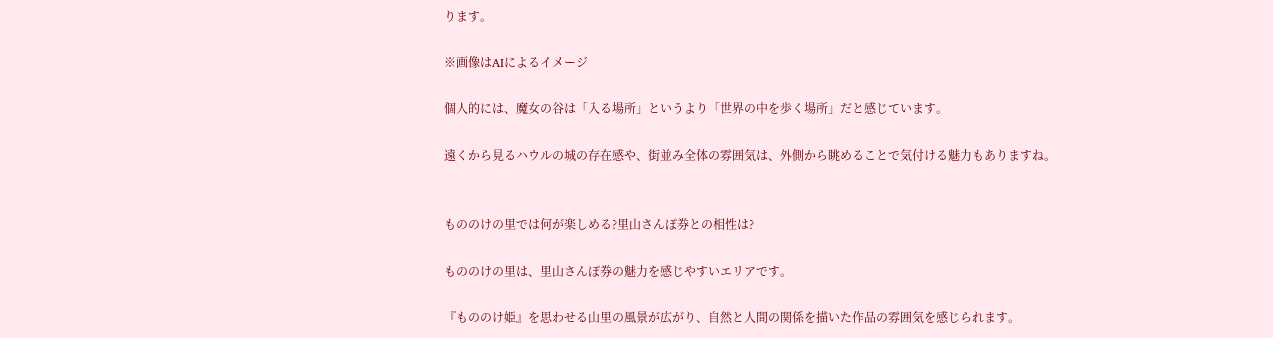ります。

※画像はAIによるイメージ

個人的には、魔女の谷は「入る場所」というより「世界の中を歩く場所」だと感じています。

遠くから見るハウルの城の存在感や、街並み全体の雰囲気は、外側から眺めることで気付ける魅力もありますね。


もののけの里では何が楽しめる?里山さんぽ券との相性は?

もののけの里は、里山さんぽ券の魅力を感じやすいエリアです。

『もののけ姫』を思わせる山里の風景が広がり、自然と人間の関係を描いた作品の雰囲気を感じられます。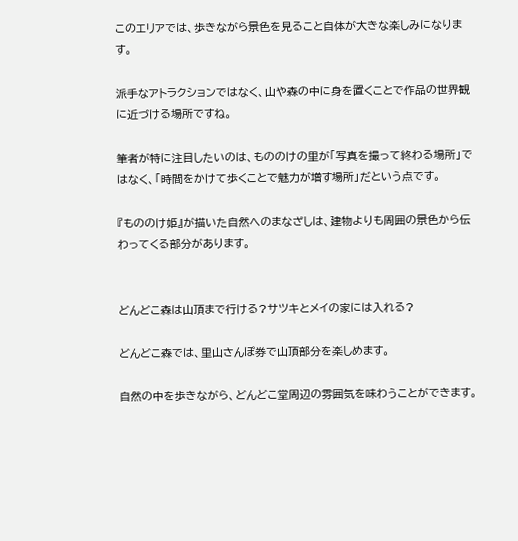このエリアでは、歩きながら景色を見ること自体が大きな楽しみになります。

派手なアトラクションではなく、山や森の中に身を置くことで作品の世界観に近づける場所ですね。

筆者が特に注目したいのは、もののけの里が「写真を撮って終わる場所」ではなく、「時間をかけて歩くことで魅力が増す場所」だという点です。

『もののけ姫』が描いた自然へのまなざしは、建物よりも周囲の景色から伝わってくる部分があります。


どんどこ森は山頂まで行ける?サツキとメイの家には入れる?

どんどこ森では、里山さんぽ券で山頂部分を楽しめます。

自然の中を歩きながら、どんどこ堂周辺の雰囲気を味わうことができます。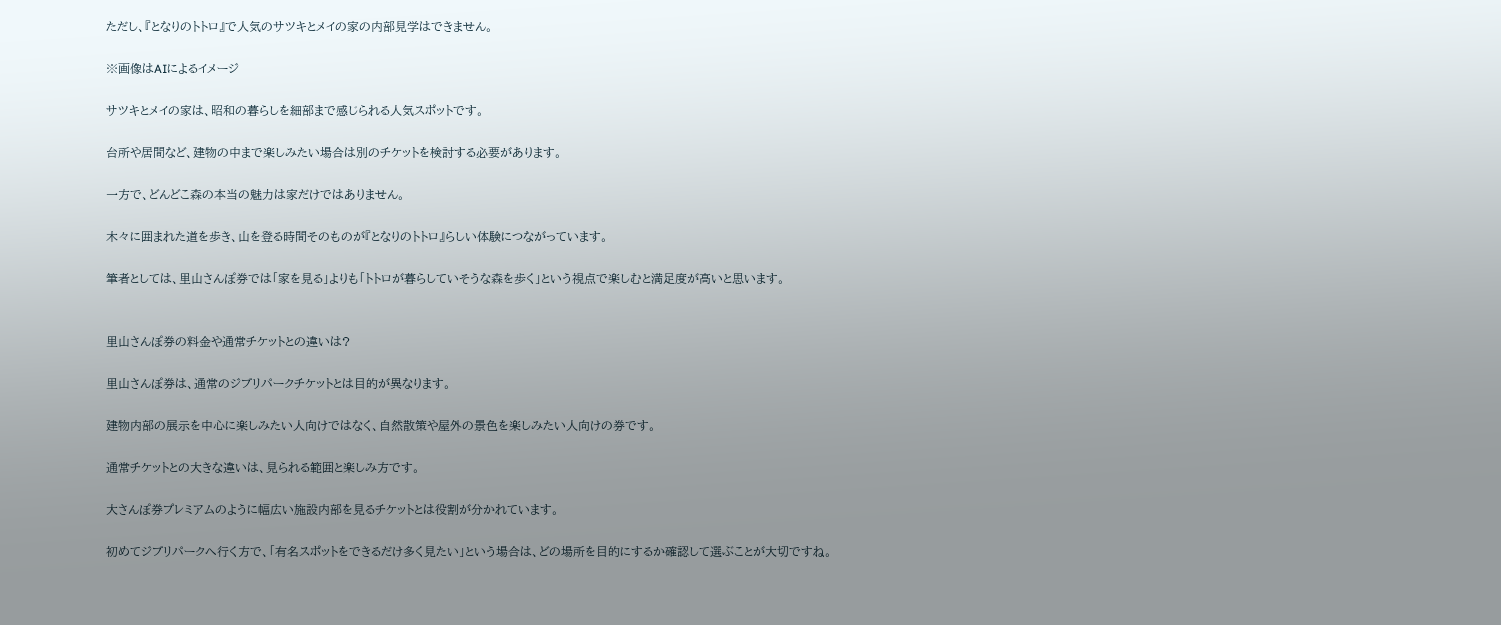ただし、『となりのトトロ』で人気のサツキとメイの家の内部見学はできません。

※画像はAIによるイメージ

サツキとメイの家は、昭和の暮らしを細部まで感じられる人気スポットです。

台所や居間など、建物の中まで楽しみたい場合は別のチケットを検討する必要があります。

一方で、どんどこ森の本当の魅力は家だけではありません。

木々に囲まれた道を歩き、山を登る時間そのものが『となりのトトロ』らしい体験につながっています。

筆者としては、里山さんぽ券では「家を見る」よりも「トトロが暮らしていそうな森を歩く」という視点で楽しむと満足度が高いと思います。


里山さんぽ券の料金や通常チケットとの違いは?

里山さんぽ券は、通常のジブリパークチケットとは目的が異なります。

建物内部の展示を中心に楽しみたい人向けではなく、自然散策や屋外の景色を楽しみたい人向けの券です。

通常チケットとの大きな違いは、見られる範囲と楽しみ方です。

大さんぽ券プレミアムのように幅広い施設内部を見るチケットとは役割が分かれています。

初めてジブリパークへ行く方で、「有名スポットをできるだけ多く見たい」という場合は、どの場所を目的にするか確認して選ぶことが大切ですね。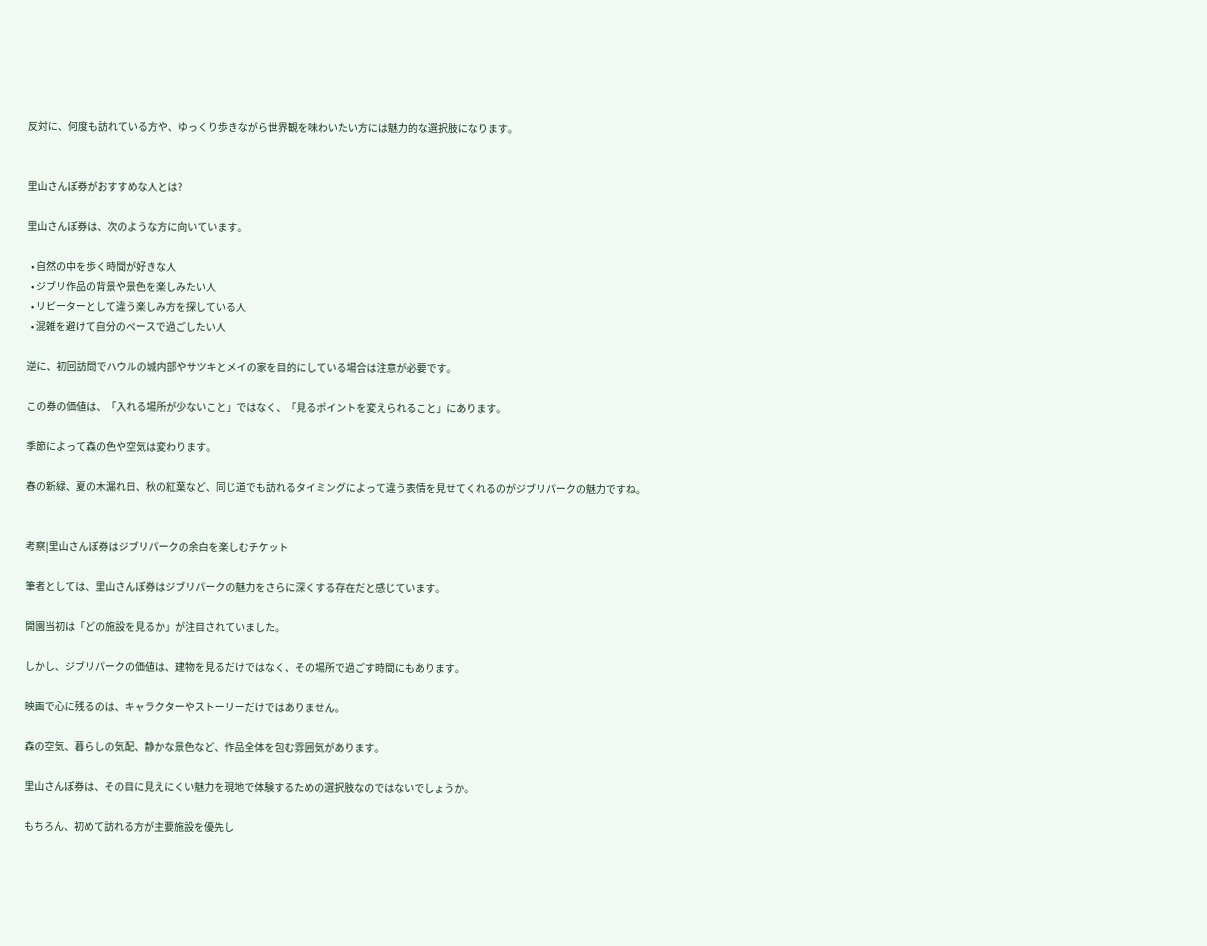反対に、何度も訪れている方や、ゆっくり歩きながら世界観を味わいたい方には魅力的な選択肢になります。


里山さんぽ券がおすすめな人とは?

里山さんぽ券は、次のような方に向いています。

  • 自然の中を歩く時間が好きな人
  • ジブリ作品の背景や景色を楽しみたい人
  • リピーターとして違う楽しみ方を探している人
  • 混雑を避けて自分のペースで過ごしたい人

逆に、初回訪問でハウルの城内部やサツキとメイの家を目的にしている場合は注意が必要です。

この券の価値は、「入れる場所が少ないこと」ではなく、「見るポイントを変えられること」にあります。

季節によって森の色や空気は変わります。

春の新緑、夏の木漏れ日、秋の紅葉など、同じ道でも訪れるタイミングによって違う表情を見せてくれるのがジブリパークの魅力ですね。


考察|里山さんぽ券はジブリパークの余白を楽しむチケット

筆者としては、里山さんぽ券はジブリパークの魅力をさらに深くする存在だと感じています。

開園当初は「どの施設を見るか」が注目されていました。

しかし、ジブリパークの価値は、建物を見るだけではなく、その場所で過ごす時間にもあります。

映画で心に残るのは、キャラクターやストーリーだけではありません。

森の空気、暮らしの気配、静かな景色など、作品全体を包む雰囲気があります。

里山さんぽ券は、その目に見えにくい魅力を現地で体験するための選択肢なのではないでしょうか。

もちろん、初めて訪れる方が主要施設を優先し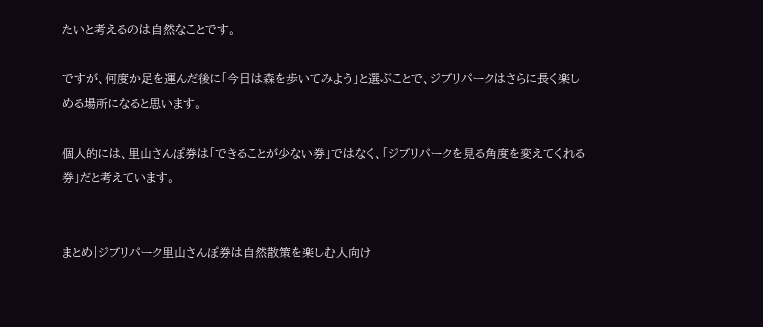たいと考えるのは自然なことです。

ですが、何度か足を運んだ後に「今日は森を歩いてみよう」と選ぶことで、ジブリパークはさらに長く楽しめる場所になると思います。

個人的には、里山さんぽ券は「できることが少ない券」ではなく、「ジブリパークを見る角度を変えてくれる券」だと考えています。


まとめ|ジブリパーク里山さんぽ券は自然散策を楽しむ人向け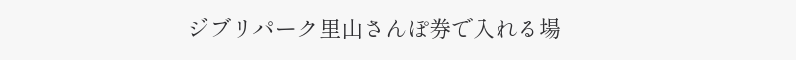ジブリパーク里山さんぽ券で入れる場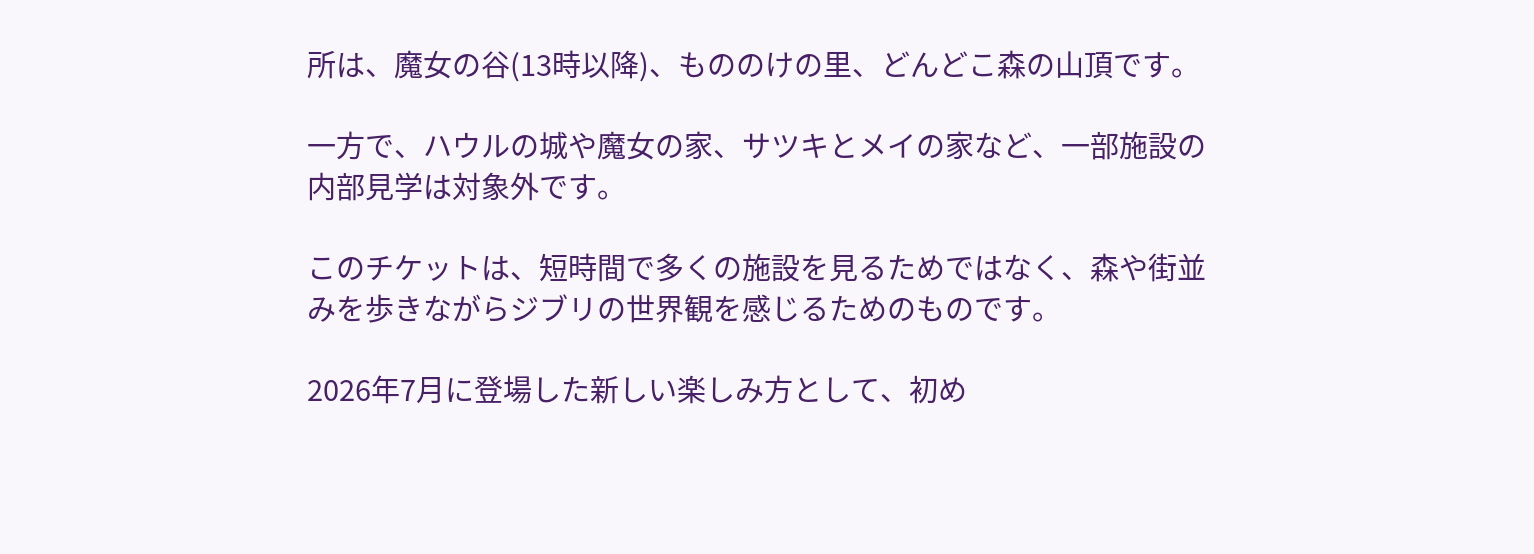所は、魔女の谷(13時以降)、もののけの里、どんどこ森の山頂です。

一方で、ハウルの城や魔女の家、サツキとメイの家など、一部施設の内部見学は対象外です。

このチケットは、短時間で多くの施設を見るためではなく、森や街並みを歩きながらジブリの世界観を感じるためのものです。

2026年7月に登場した新しい楽しみ方として、初め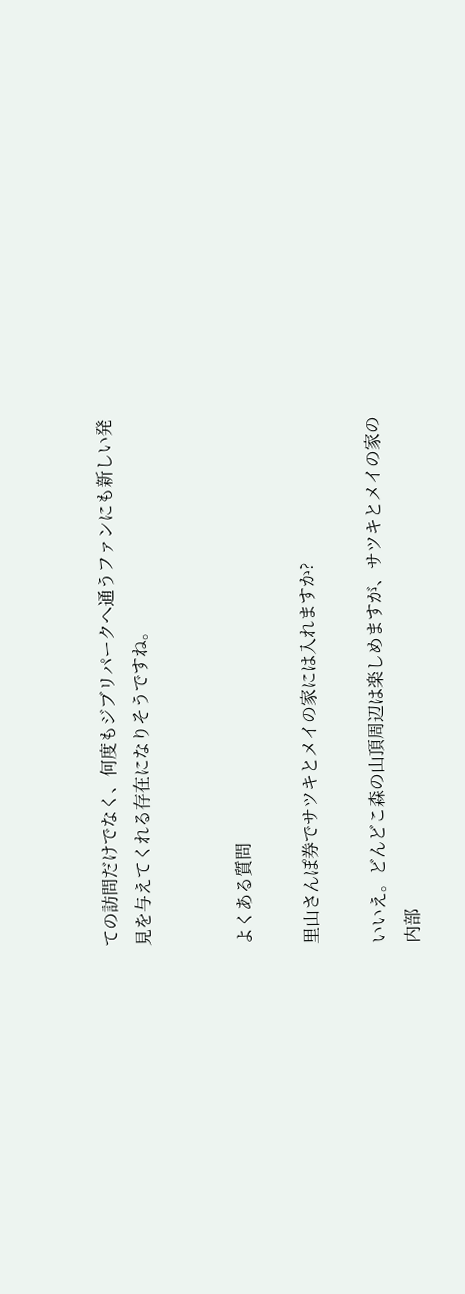ての訪問だけでなく、何度もジブリパークへ通うファンにも新しい発見を与えてくれる存在になりそうですね。


よくある質問

里山さんぽ券でサツキとメイの家には入れますか?

いいえ。どんどこ森の山頂周辺は楽しめますが、サツキとメイの家の内部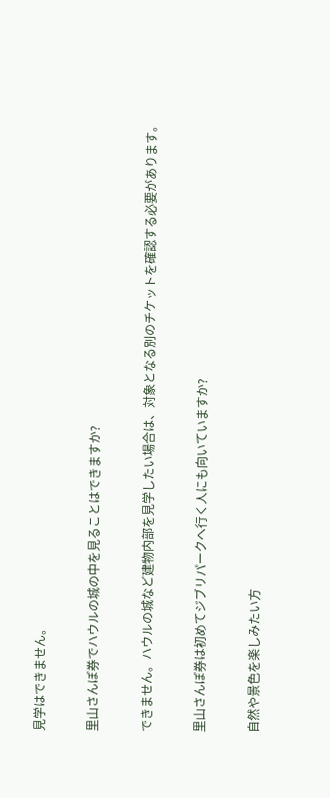見学はできません。

里山さんぽ券でハウルの城の中を見ることはできますか?

できません。ハウルの城など建物内部を見学したい場合は、対象となる別のチケットを確認する必要があります。

里山さんぽ券は初めてジブリパークへ行く人にも向いていますか?

自然や景色を楽しみたい方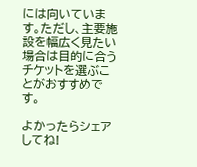には向いています。ただし、主要施設を幅広く見たい場合は目的に合うチケットを選ぶことがおすすめです。

よかったらシェアしてね!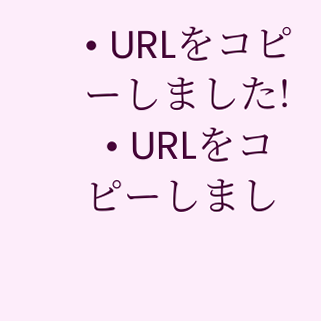• URLをコピーしました!
  • URLをコピーしまし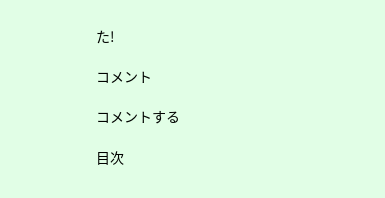た!

コメント

コメントする

目次